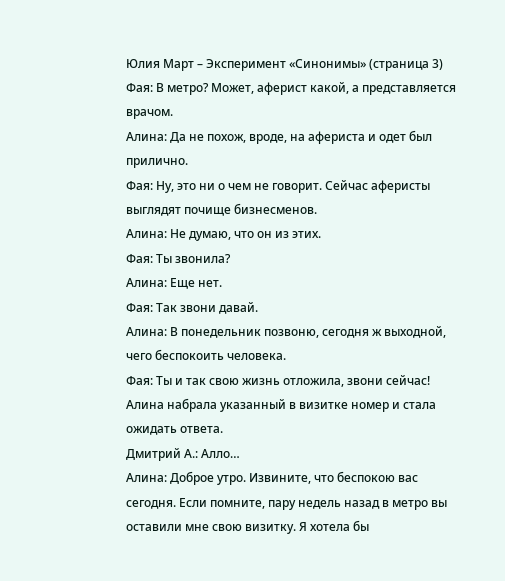Юлия Март – Эксперимент «Синонимы» (страница 3)
Фая: В метро? Может, аферист какой, а представляется врачом.
Алина: Да не похож, вроде, на афериста и одет был прилично.
Фая: Ну, это ни о чем не говорит. Сейчас аферисты выглядят почище бизнесменов.
Алина: Не думаю, что он из этих.
Фая: Ты звонила?
Алина: Еще нет.
Фая: Так звони давай.
Алина: В понедельник позвоню, сегодня ж выходной, чего беспокоить человека.
Фая: Ты и так свою жизнь отложила, звони сейчас!
Алина набрала указанный в визитке номер и стала ожидать ответа.
Дмитрий А.: Алло…
Алина: Доброе утро. Извините, что беспокою вас сегодня. Если помните, пару недель назад в метро вы оставили мне свою визитку. Я хотела бы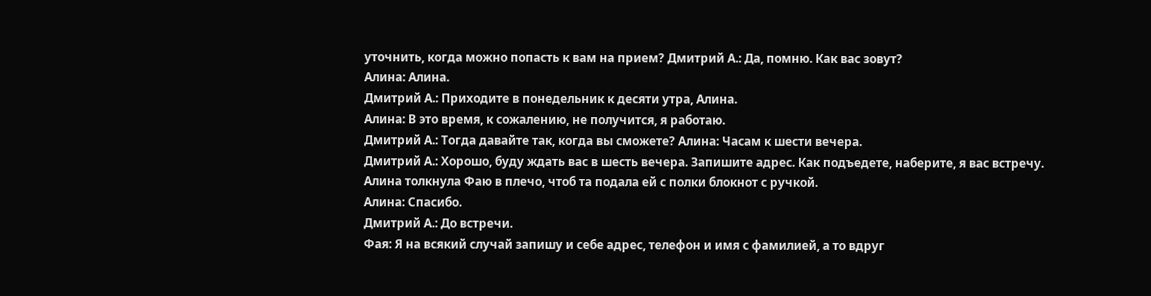уточнить, когда можно попасть к вам на прием? Дмитрий А.: Да, помню. Как вас зовут?
Алина: Алина.
Дмитрий А.: Приходите в понедельник к десяти утра, Алина.
Алина: В это время, к сожалению, не получится, я работаю.
Дмитрий А.: Тогда давайте так, когда вы сможете? Алина: Часам к шести вечера.
Дмитрий А.: Хорошо, буду ждать вас в шесть вечера. Запишите адрес. Как подъедете, наберите, я вас встречу.
Алина толкнула Фаю в плечо, чтоб та подала ей с полки блокнот с ручкой.
Алина: Спасибо.
Дмитрий А.: До встречи.
Фая: Я на всякий случай запишу и себе адрес, телефон и имя с фамилией, а то вдруг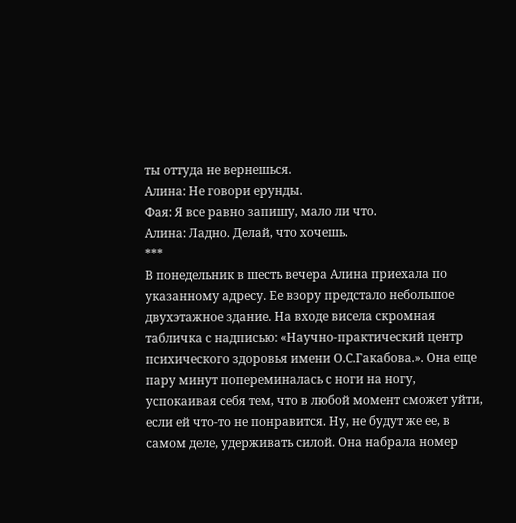ты оттуда не вернешься.
Алина: Не говори ерунды.
Фая: Я все равно запишу, мало ли что.
Алина: Ладно. Делай, что хочешь.
***
В понедельник в шесть вечера Алина приехала по указанному адресу. Ее взору предстало небольшое двухэтажное здание. На входе висела скромная табличка с надписью: «Научно-практический центр психического здоровья имени О.С.Гакабова.». Она еще пару минут попереминалась с ноги на ногу, успокаивая себя тем, что в любой момент сможет уйти, если ей что-то не понравится. Ну, не будут же ее, в самом деле, удерживать силой. Она набрала номер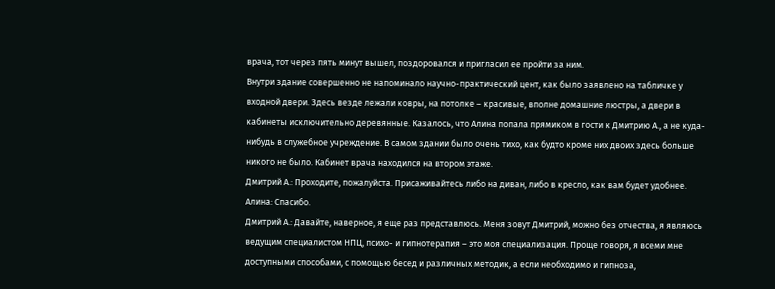врача, тот через пять минут вышел, поздоровался и пригласил ее пройти за ним.
Внутри здание совершенно не напоминало научно-практический цент, как было заявлено на табличке у входной двери. Здесь везде лежали ковры, на потолке – красивые, вполне домашние люстры, а двери в кабинеты исключительно деревянные. Казалось, что Алина попала прямиком в гости к Дмитрию А., а не куда-нибудь в служебное учреждение. В самом здании было очень тихо, как будто кроме них двоих здесь больше никого не было. Кабинет врача находился на втором этаже.
Дмитрий А.: Проходите, пожалуйста. Присаживайтесь либо на диван, либо в кресло, как вам будет удобнее.
Алина: Спасибо.
Дмитрий А.: Давайте, наверное, я еще раз представлюсь. Меня зовут Дмитрий, можно без отчества, я являюсь ведущим специалистом НПЦ, психо- и гипнотерапия – это моя специализация. Проще говоря, я всеми мне доступными способами, с помощью бесед и различных методик, а если необходимо и гипноза,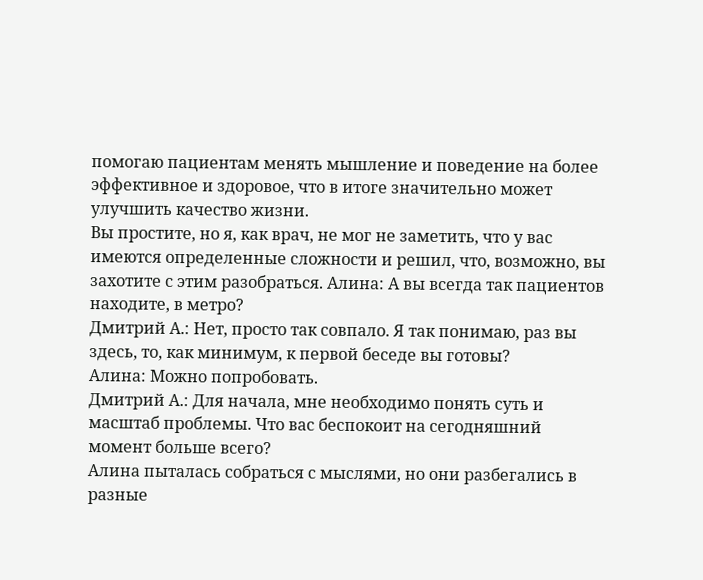помогаю пациентам менять мышление и поведение на более эффективное и здоровое, что в итоге значительно может улучшить качество жизни.
Вы простите, но я, как врач, не мог не заметить, что у вас имеются определенные сложности и решил, что, возможно, вы захотите с этим разобраться. Алина: А вы всегда так пациентов находите, в метро?
Дмитрий А.: Нет, просто так совпало. Я так понимаю, раз вы здесь, то, как минимум, к первой беседе вы готовы?
Алина: Можно попробовать.
Дмитрий А.: Для начала, мне необходимо понять суть и масштаб проблемы. Что вас беспокоит на сегодняшний момент больше всего?
Алина пыталась собраться с мыслями, но они разбегались в разные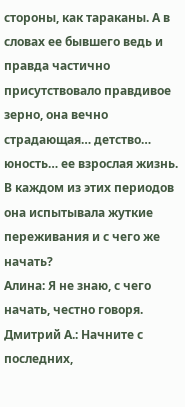стороны, как тараканы. А в словах ее бывшего ведь и правда частично присутствовало правдивое зерно, она вечно страдающая… детство… юность… ее взрослая жизнь. В каждом из этих периодов она испытывала жуткие переживания и с чего же начать?
Алина: Я не знаю, с чего начать, честно говоря. Дмитрий А.: Начните с последних,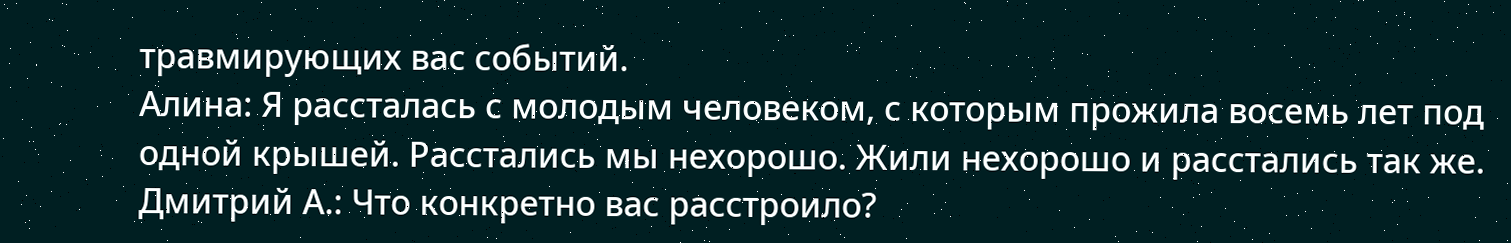травмирующих вас событий.
Алина: Я рассталась с молодым человеком, с которым прожила восемь лет под одной крышей. Расстались мы нехорошо. Жили нехорошо и расстались так же.
Дмитрий А.: Что конкретно вас расстроило?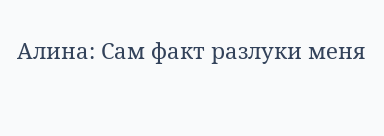Алина: Сам факт разлуки меня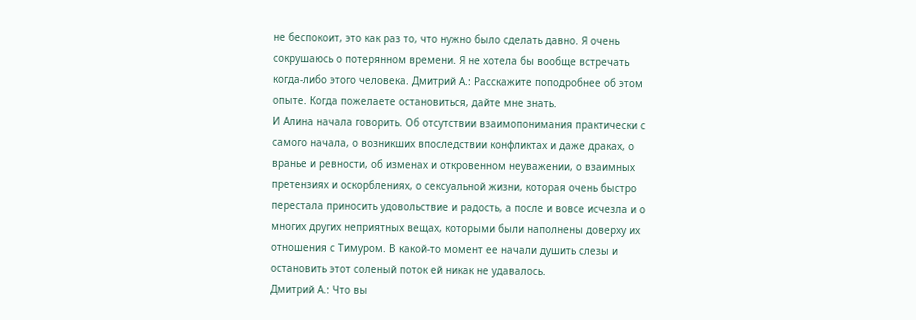не беспокоит, это как раз то, что нужно было сделать давно. Я очень сокрушаюсь о потерянном времени. Я не хотела бы вообще встречать когда-либо этого человека. Дмитрий А.: Расскажите поподробнее об этом опыте. Когда пожелаете остановиться, дайте мне знать.
И Алина начала говорить. Об отсутствии взаимопонимания практически с самого начала, о возникших впоследствии конфликтах и даже драках, о вранье и ревности, об изменах и откровенном неуважении, о взаимных претензиях и оскорблениях, о сексуальной жизни, которая очень быстро перестала приносить удовольствие и радость, а после и вовсе исчезла и о многих других неприятных вещах, которыми были наполнены доверху их отношения с Тимуром. В какой-то момент ее начали душить слезы и остановить этот соленый поток ей никак не удавалось.
Дмитрий А.: Что вы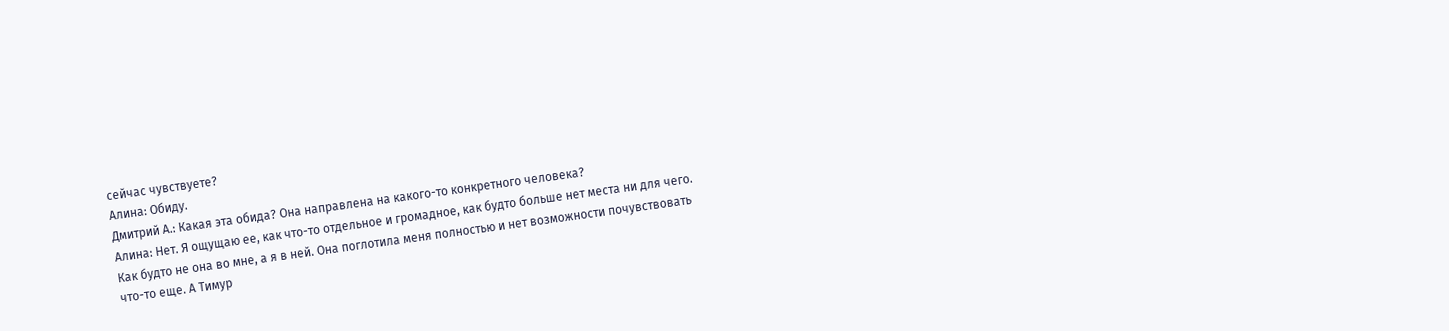сейчас чувствуете?
Алина: Обиду.
Дмитрий А.: Какая эта обида? Она направлена на какого-то конкретного человека?
Алина: Нет. Я ощущаю ее, как что-то отдельное и громадное, как будто больше нет места ни для чего. Как будто не она во мне, а я в ней. Она поглотила меня полностью и нет возможности почувствовать что-то еще. А Тимур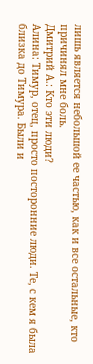лишь является небольшой ее частью, как и все остальные, кто причинял мне боль.
Дмитрий А.: Кто эти люди?
Алина: Тимур, отец, просто посторонние люди. Те, с кем я была близка до Тимура. Были и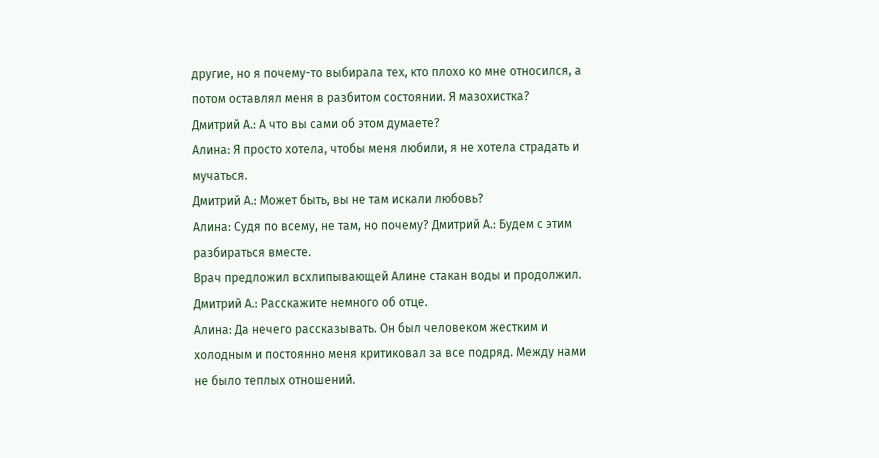другие, но я почему-то выбирала тех, кто плохо ко мне относился, а потом оставлял меня в разбитом состоянии. Я мазохистка?
Дмитрий А.: А что вы сами об этом думаете?
Алина: Я просто хотела, чтобы меня любили, я не хотела страдать и мучаться.
Дмитрий А.: Может быть, вы не там искали любовь?
Алина: Судя по всему, не там, но почему? Дмитрий А.: Будем с этим разбираться вместе.
Врач предложил всхлипывающей Алине стакан воды и продолжил.
Дмитрий А.: Расскажите немного об отце.
Алина: Да нечего рассказывать. Он был человеком жестким и холодным и постоянно меня критиковал за все подряд. Между нами не было теплых отношений.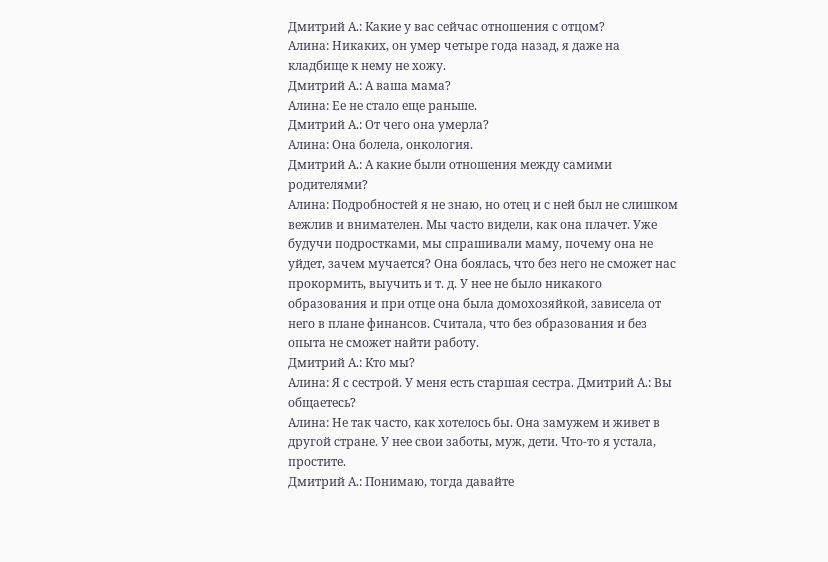Дмитрий А.: Какие у вас сейчас отношения с отцом?
Алина: Никаких, он умер четыре года назад, я даже на кладбище к нему не хожу.
Дмитрий А.: А ваша мама?
Алина: Ее не стало еще раньше.
Дмитрий А.: От чего она умерла?
Алина: Она болела, онкология.
Дмитрий А.: А какие были отношения между самими родителями?
Алина: Подробностей я не знаю, но отец и с ней был не слишком вежлив и внимателен. Мы часто видели, как она плачет. Уже будучи подростками, мы спрашивали маму, почему она не уйдет, зачем мучается? Она боялась, что без него не сможет нас прокормить, выучить и т. д. У нее не было никакого образования и при отце она была домохозяйкой, зависела от него в плане финансов. Считала, что без образования и без опыта не сможет найти работу.
Дмитрий А.: Кто мы?
Алина: Я с сестрой. У меня есть старшая сестра. Дмитрий А.: Вы общаетесь?
Алина: Не так часто, как хотелось бы. Она замужем и живет в другой стране. У нее свои заботы, муж, дети. Что-то я устала, простите.
Дмитрий А.: Понимаю, тогда давайте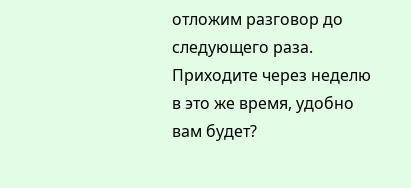отложим разговор до следующего раза. Приходите через неделю в это же время, удобно вам будет?